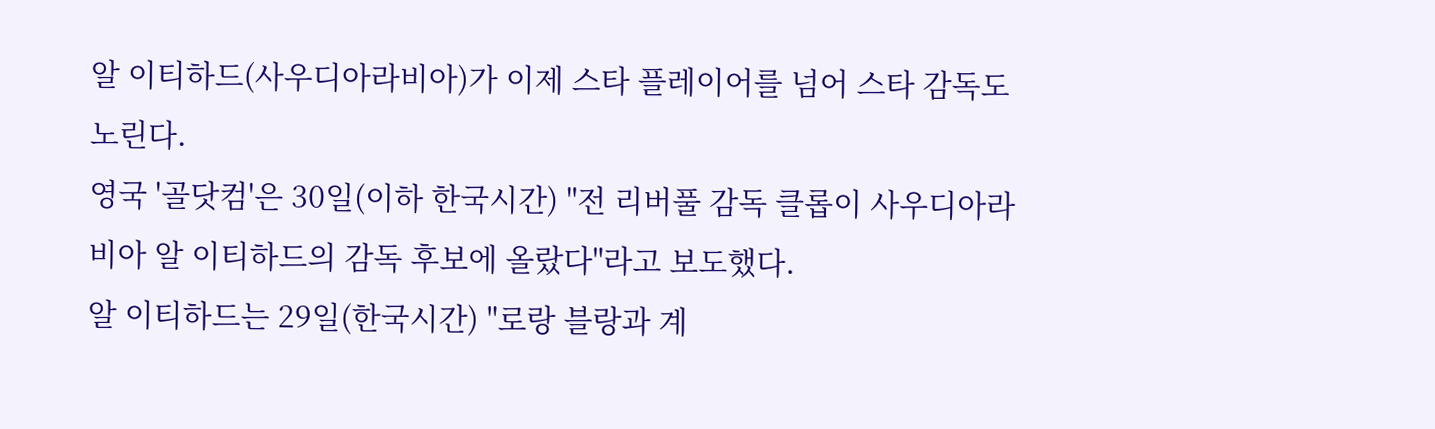알 이티하드(사우디아라비아)가 이제 스타 플레이어를 넘어 스타 감독도 노린다.
영국 '골닷컴'은 30일(이하 한국시간) "전 리버풀 감독 클롭이 사우디아라비아 알 이티하드의 감독 후보에 올랐다"라고 보도했다.
알 이티하드는 29일(한국시간) "로랑 블랑과 계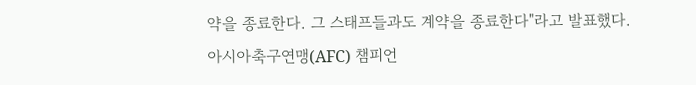약을 종료한다. 그 스태프들과도 계약을 종료한다"라고 발표했다.
아시아축구연맹(AFC) 챔피언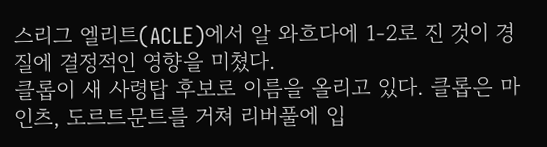스리그 엘리트(ACLE)에서 알 와흐다에 1-2로 진 것이 경질에 결정적인 영향을 미쳤다.
클롭이 새 사령탑 후보로 이름을 올리고 있다. 클롭은 마인츠, 도르트문트를 거쳐 리버풀에 입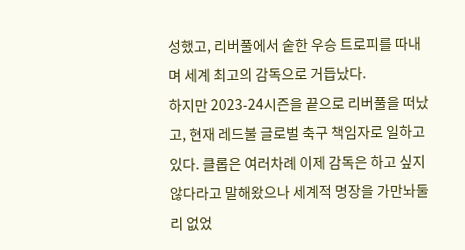성했고, 리버풀에서 숱한 우승 트로피를 따내며 세계 최고의 감독으로 거듭났다.
하지만 2023-24시즌을 끝으로 리버풀을 떠났고, 현재 레드불 글로벌 축구 책임자로 일하고 있다. 클롭은 여러차례 이제 감독은 하고 싶지 않다라고 말해왔으나 세계적 명장을 가만놔둘리 없었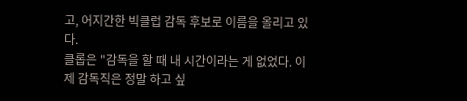고, 어지간한 빅클럽 감독 후보로 이름을 올리고 있다.
클롭은 "감독을 할 때 내 시간이라는 게 없었다. 이제 감독직은 정말 하고 싶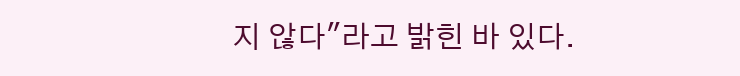지 않다"라고 밝힌 바 있다.